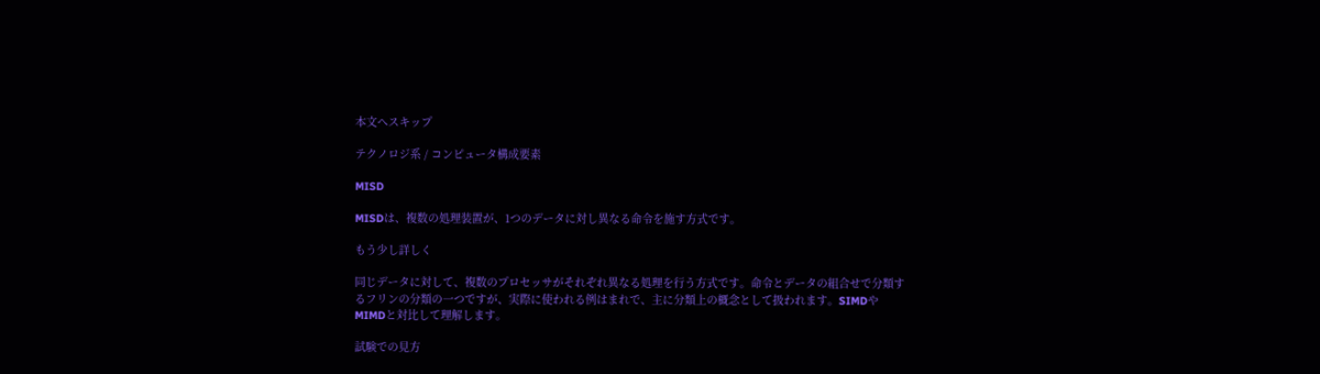本文へスキップ

テクノロジ系 / コンピュータ構成要素

MISD

MISDは、複数の処理装置が、1つのデータに対し異なる命令を施す方式です。

もう少し詳しく

同じデータに対して、複数のプロセッサがそれぞれ異なる処理を行う方式です。命令とデータの組合せで分類するフリンの分類の一つですが、実際に使われる例はまれで、主に分類上の概念として扱われます。SIMDやMIMDと対比して理解します。

試験での見方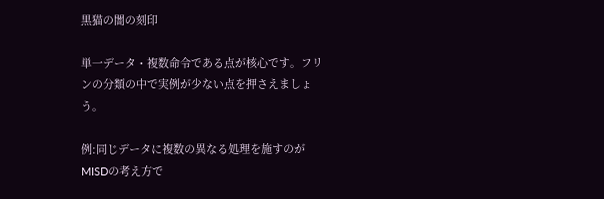黒猫の闇の刻印

単一データ・複数命令である点が核心です。フリンの分類の中で実例が少ない点を押さえましょう。

例:同じデータに複数の異なる処理を施すのがMISDの考え方で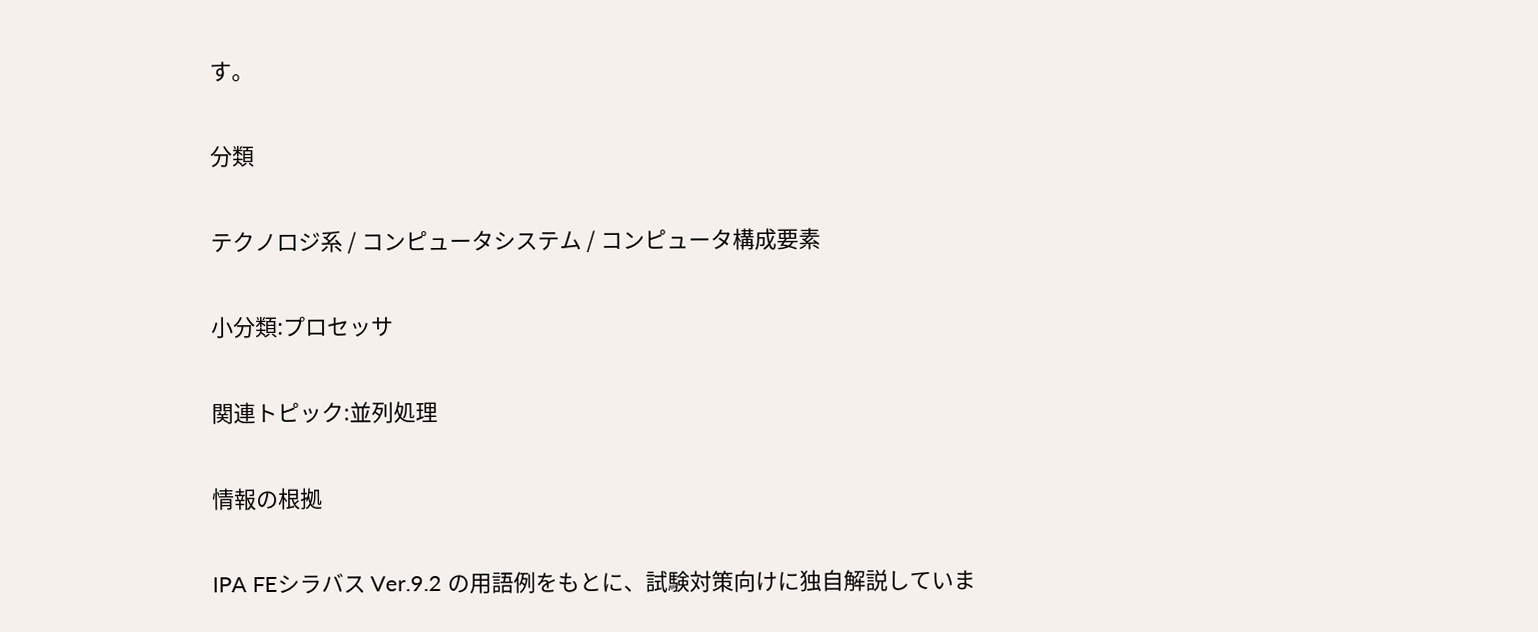す。

分類

テクノロジ系 / コンピュータシステム / コンピュータ構成要素

小分類:プロセッサ

関連トピック:並列処理

情報の根拠

IPA FEシラバス Ver.9.2 の用語例をもとに、試験対策向けに独自解説していま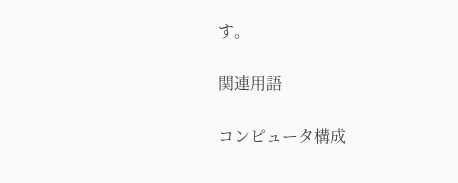す。

関連用語

コンピュータ構成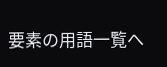要素の用語一覧へ